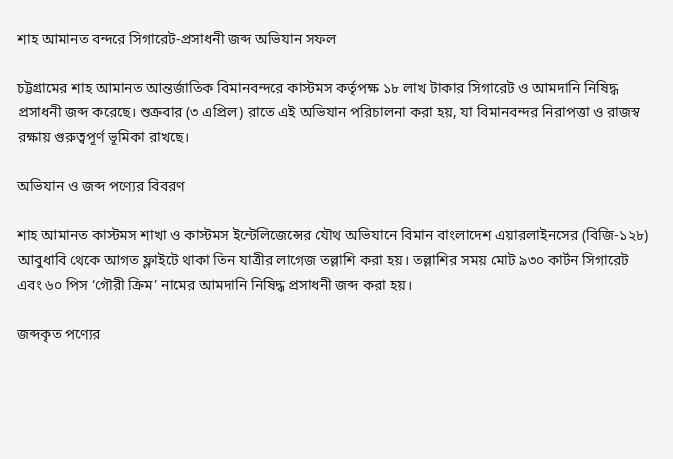শাহ আমানত বন্দরে সিগারেট-প্রসাধনী জব্দ অভিযান সফল

চট্টগ্রামের শাহ আমানত আন্তর্জাতিক বিমানবন্দরে কাস্টমস কর্তৃপক্ষ ১৮ লাখ টাকার সিগারেট ও আমদানি নিষিদ্ধ প্রসাধনী জব্দ করেছে। শুক্রবার (৩ এপ্রিল) রাতে এই অভিযান পরিচালনা করা হয়, যা বিমানবন্দর নিরাপত্তা ও রাজস্ব রক্ষায় গুরুত্বপূর্ণ ভূমিকা রাখছে।

অভিযান ও জব্দ পণ্যের বিবরণ

শাহ আমানত কাস্টমস শাখা ও কাস্টমস ইন্টেলিজেন্সের যৌথ অভিযানে বিমান বাংলাদেশ এয়ারলাইনসের (বিজি-১২৮) আবুধাবি থেকে আগত ফ্লাইটে থাকা তিন যাত্রীর লাগেজ তল্লাশি করা হয়। তল্লাশির সময় মোট ৯৩০ কার্টন সিগারেট এবং ৬০ পিস ‘গৌরী ক্রিম’ নামের আমদানি নিষিদ্ধ প্রসাধনী জব্দ করা হয়।

জব্দকৃত পণ্যের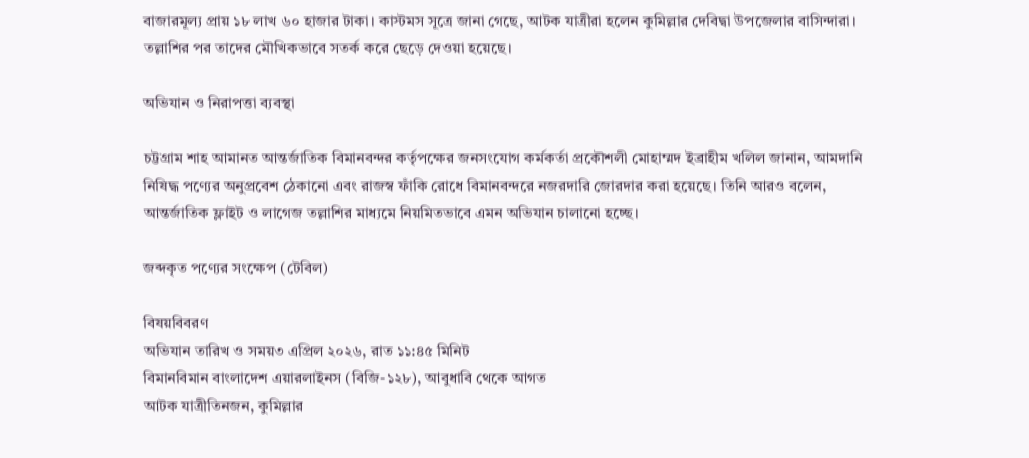বাজারমূল্য প্রায় ১৮ লাখ ৬০ হাজার টাকা। কাস্টমস সূত্রে জানা গেছে, আটক যাত্রীরা হলেন কুমিল্লার দেবিদ্বা উপজেলার বাসিন্দারা। তল্লাশির পর তাদের মৌখিকভাবে সতর্ক করে ছেড়ে দেওয়া হয়েছে।

অভিযান ও নিরাপত্তা ব্যবস্থা

চট্টগ্রাম শাহ আমানত আন্তর্জাতিক বিমানবন্দর কর্তৃপক্ষের জনসংযোগ কর্মকর্তা প্রকৌশলী মোহাম্মদ ইব্রাহীম খলিল জানান, আমদানি নিষিদ্ধ পণ্যের অনুপ্রবেশ ঠেকানো এবং রাজস্ব ফাঁকি রোধে বিমানবন্দরে নজরদারি জোরদার করা হয়েছে। তিনি আরও বলেন, আন্তর্জাতিক ফ্লাইট ও লাগেজ তল্লাশির মাধ্যমে নিয়মিতভাবে এমন অভিযান চালানো হচ্ছে।

জব্দকৃত পণ্যের সংক্ষেপ (টেবিল)

বিষয়বিবরণ
অভিযান তারিখ ও সময়৩ এপ্রিল ২০২৬, রাত ১১:৪৫ মিনিট
বিমানবিমান বাংলাদেশ এয়ারলাইনস (বিজি-১২৮), আবুধাবি থেকে আগত
আটক যাত্রীতিনজন, কুমিল্লার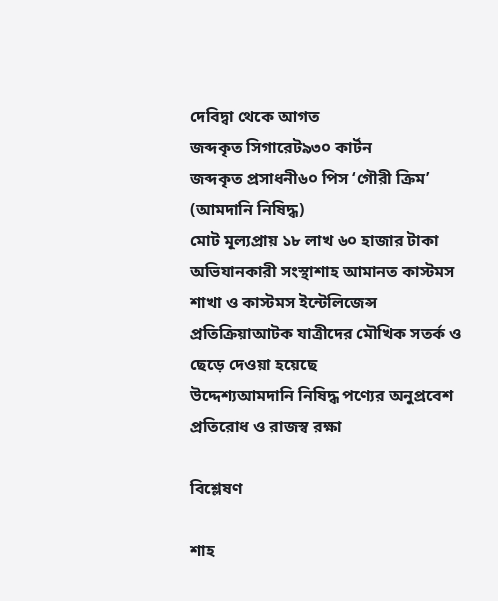দেবিদ্বা থেকে আগত
জব্দকৃত সিগারেট৯৩০ কার্টন
জব্দকৃত প্রসাধনী৬০ পিস ‘গৌরী ক্রিম’ (আমদানি নিষিদ্ধ)
মোট মূল্যপ্রায় ১৮ লাখ ৬০ হাজার টাকা
অভিযানকারী সংস্থাশাহ আমানত কাস্টমস শাখা ও কাস্টমস ইন্টেলিজেন্স
প্রতিক্রিয়াআটক যাত্রীদের মৌখিক সতর্ক ও ছেড়ে দেওয়া হয়েছে
উদ্দেশ্যআমদানি নিষিদ্ধ পণ্যের অনুপ্রবেশ প্রতিরোধ ও রাজস্ব রক্ষা

বিশ্লেষণ

শাহ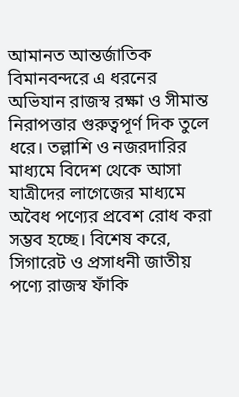আমানত আন্তর্জাতিক বিমানবন্দরে এ ধরনের অভিযান রাজস্ব রক্ষা ও সীমান্ত নিরাপত্তার গুরুত্বপূর্ণ দিক তুলে ধরে। তল্লাশি ও নজরদারির মাধ্যমে বিদেশ থেকে আসা যাত্রীদের লাগেজের মাধ্যমে অবৈধ পণ্যের প্রবেশ রোধ করা সম্ভব হচ্ছে। বিশেষ করে, সিগারেট ও প্রসাধনী জাতীয় পণ্যে রাজস্ব ফাঁকি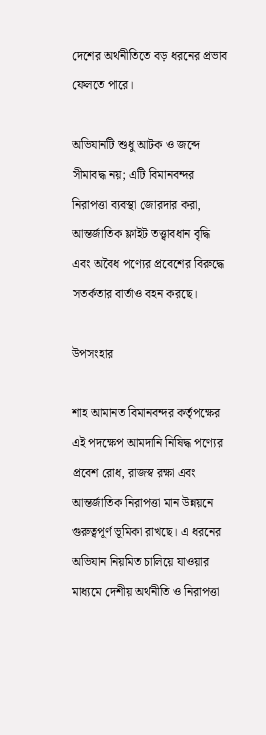দেশের অর্থনীতিতে বড় ধরনের প্রভাব ফেলতে পারে।

অভিযানটি শুধু আটক ও জব্দে সীমাবদ্ধ নয়; এটি বিমানবন্দর নিরাপত্তা ব্যবস্থা জোরদার করা, আন্তর্জাতিক ফ্লাইট তত্ত্বাবধান বৃদ্ধি এবং অবৈধ পণ্যের প্রবেশের বিরুদ্ধে সতর্কতার বার্তাও বহন করছে।

উপসংহার

শাহ আমানত বিমানবন্দর কর্তৃপক্ষের এই পদক্ষেপ আমদানি নিষিদ্ধ পণ্যের প্রবেশ রোধ, রাজস্ব রক্ষা এবং আন্তর্জাতিক নিরাপত্তা মান উন্নয়নে গুরুত্বপূর্ণ ভূমিকা রাখছে। এ ধরনের অভিযান নিয়মিত চালিয়ে যাওয়ার মাধ্যমে দেশীয় অর্থনীতি ও নিরাপত্তা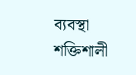ব্যবস্থা শক্তিশালী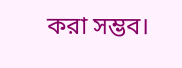করা সম্ভব।